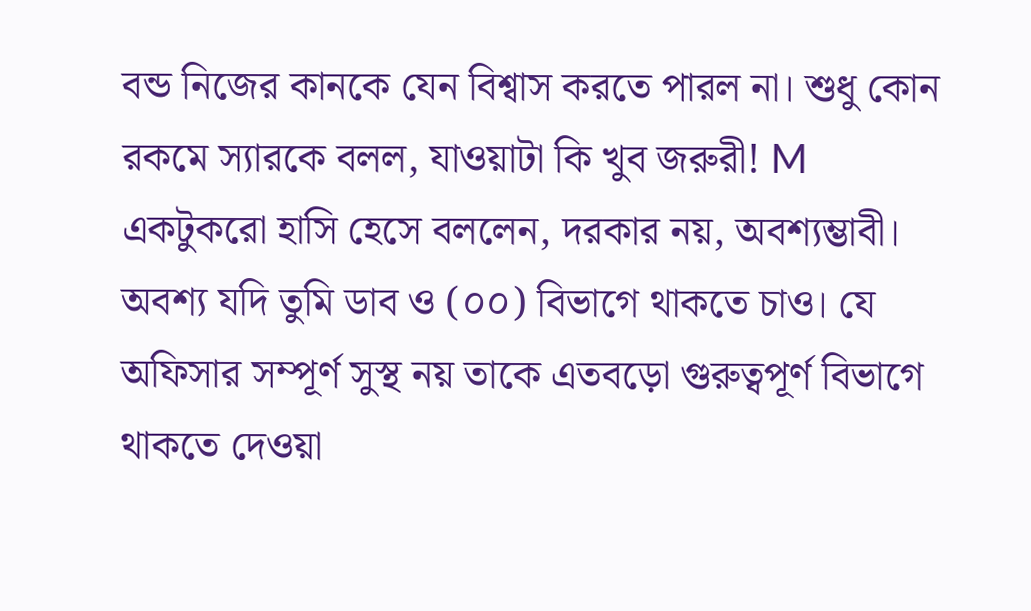বন্ড নিজের কানকে যেন বিশ্বাস করতে পারল না। শুধু কোন রকমে স্যারকে বলল, যাওয়াটা কি খুব জরুরী! M একটুকরো হাসি হেসে বললেন, দরকার নয়, অবশ্যম্ভাবী। অবশ্য যদি তুমি ডাব ও (০০) বিভাগে থাকতে চাও। যে অফিসার সম্পূর্ণ সুস্থ নয় তাকে এতবড়ো গুরুত্বপূর্ণ বিভাগে থাকতে দেওয়া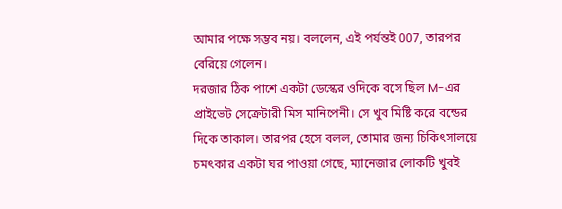আমার পক্ষে সম্ভব নয়। বললেন, এই পর্যন্তই 007, তারপর বেরিয়ে গেলেন।
দরজার ঠিক পাশে একটা ডেস্কের ওদিকে বসে ছিল M-এর প্রাইভেট সেক্রেটারী মিস মানিপেনী। সে খুব মিষ্টি করে বন্ডের দিকে তাকাল। তারপর হেসে বলল, তোমার জন্য চিকিৎসালয়ে চমৎকার একটা ঘর পাওয়া গেছে, ম্যানেজার লোকটি খুবই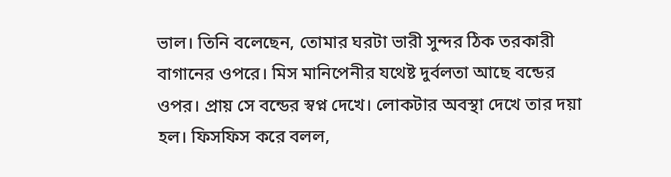ভাল। তিনি বলেছেন, তোমার ঘরটা ভারী সুন্দর ঠিক তরকারী বাগানের ওপরে। মিস মানিপেনীর যথেষ্ট দুর্বলতা আছে বন্ডের ওপর। প্রায় সে বন্ডের স্বপ্ন দেখে। লোকটার অবস্থা দেখে তার দয়া হল। ফিসফিস করে বলল,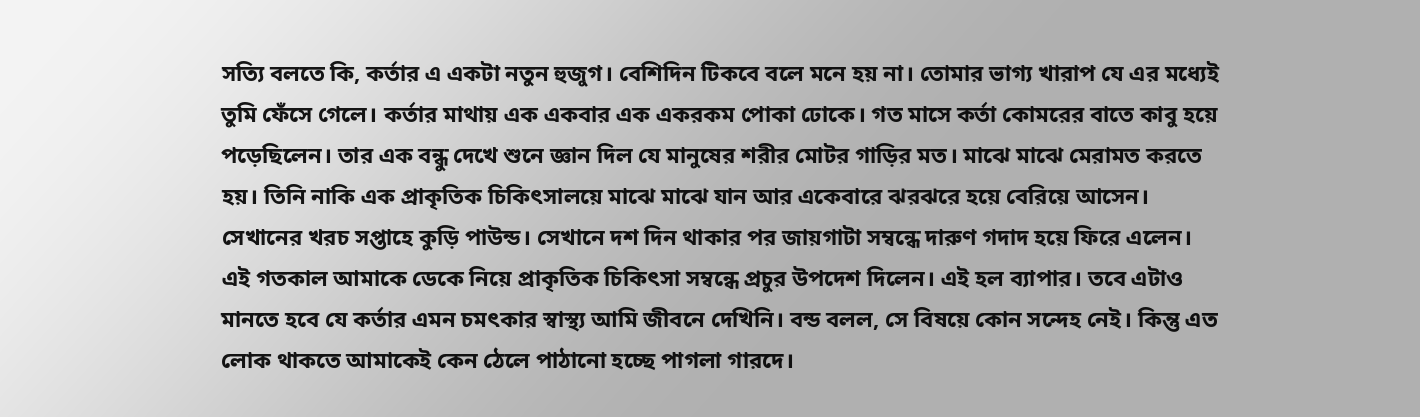সত্যি বলতে কি, কর্তার এ একটা নতুন হুজুগ। বেশিদিন টিকবে বলে মনে হয় না। তোমার ভাগ্য খারাপ যে এর মধ্যেই তুমি ফেঁসে গেলে। কর্তার মাথায় এক একবার এক একরকম পোকা ঢোকে। গত মাসে কর্তা কোমরের বাতে কাবু হয়ে পড়েছিলেন। তার এক বন্ধু দেখে শুনে জ্ঞান দিল যে মানুষের শরীর মোটর গাড়ির মত। মাঝে মাঝে মেরামত করতে হয়। তিনি নাকি এক প্রাকৃতিক চিকিৎসালয়ে মাঝে মাঝে যান আর একেবারে ঝরঝরে হয়ে বেরিয়ে আসেন। সেখানের খরচ সপ্তাহে কুড়ি পাউন্ড। সেখানে দশ দিন থাকার পর জায়গাটা সম্বন্ধে দারুণ গদাদ হয়ে ফিরে এলেন। এই গতকাল আমাকে ডেকে নিয়ে প্রাকৃতিক চিকিৎসা সম্বন্ধে প্রচুর উপদেশ দিলেন। এই হল ব্যাপার। তবে এটাও মানতে হবে যে কর্তার এমন চমৎকার স্বাস্থ্য আমি জীবনে দেখিনি। বন্ড বলল, সে বিষয়ে কোন সন্দেহ নেই। কিন্তু এত লোক থাকতে আমাকেই কেন ঠেলে পাঠানো হচ্ছে পাগলা গারদে।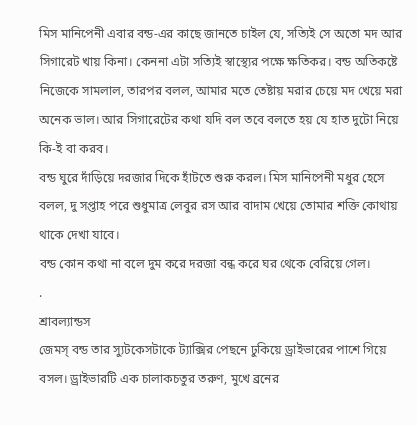মিস মানিপেনী এবার বন্ড-এর কাছে জানতে চাইল যে, সত্যিই সে অতো মদ আর সিগারেট খায় কিনা। কেননা এটা সত্যিই স্বাস্থ্যের পক্ষে ক্ষতিকর। বন্ড অতিকষ্টে নিজেকে সামলাল, তারপর বলল, আমার মতে তেষ্টায় মরার চেয়ে মদ খেয়ে মরা অনেক ভাল। আর সিগারেটের কথা যদি বল তবে বলতে হয় যে হাত দুটো নিয়ে কি-ই বা করব।
বন্ড ঘুরে দাঁড়িয়ে দরজার দিকে হাঁটতে শুরু করল। মিস মানিপেনী মধুর হেসে বলল, দু সপ্তাহ পরে শুধুমাত্র লেবুর রস আর বাদাম খেয়ে তোমার শক্তি কোথায় থাকে দেখা যাবে।
বন্ড কোন কথা না বলে দুম করে দরজা বন্ধ করে ঘর থেকে বেরিয়ে গেল।
.
শ্রাবল্যান্ডস
জেমস্ বন্ড তার স্যুটকেসটাকে ট্যাক্সির পেছনে ঢুকিয়ে ড্রাইভারের পাশে গিয়ে বসল। ড্রাইভারটি এক চালাকচতুর তরুণ, মুখে ব্রনের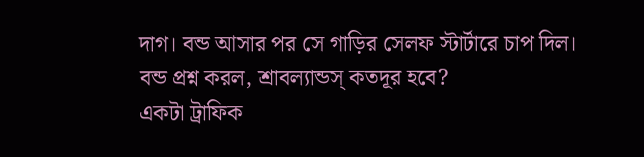দাগ। বন্ড আসার পর সে গাড়ির সেলফ স্টার্টারে চাপ দিল।
বন্ড প্রশ্ন করল, শ্রাবল্যান্ডস্ কতদূর হবে?
একটা ট্রাফিক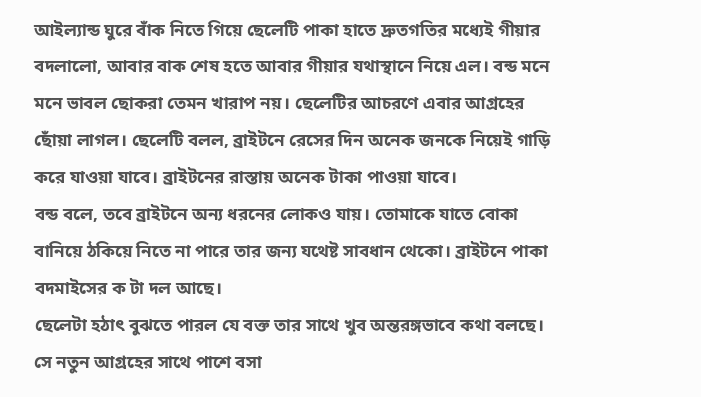আইল্যান্ড ঘুরে বাঁক নিতে গিয়ে ছেলেটি পাকা হাতে দ্রুতগতির মধ্যেই গীয়ার বদলালো, আবার বাক শেষ হতে আবার গীয়ার যথাস্থানে নিয়ে এল। বন্ড মনে মনে ভাবল ছোকরা তেমন খারাপ নয়। ছেলেটির আচরণে এবার আগ্রহের ছোঁয়া লাগল। ছেলেটি বলল, ব্রাইটনে রেসের দিন অনেক জনকে নিয়েই গাড়ি করে যাওয়া যাবে। ব্রাইটনের রাস্তায় অনেক টাকা পাওয়া যাবে।
বন্ড বলে, তবে ব্রাইটনে অন্য ধরনের লোকও যায়। তোমাকে যাতে বোকা বানিয়ে ঠকিয়ে নিতে না পারে তার জন্য যথেষ্ট সাবধান থেকো। ব্রাইটনে পাকা বদমাইসের ক টা দল আছে।
ছেলেটা হঠাৎ বুঝতে পারল যে বক্ত তার সাথে খুব অন্তরঙ্গভাবে কথা বলছে। সে নতুন আগ্রহের সাথে পাশে বসা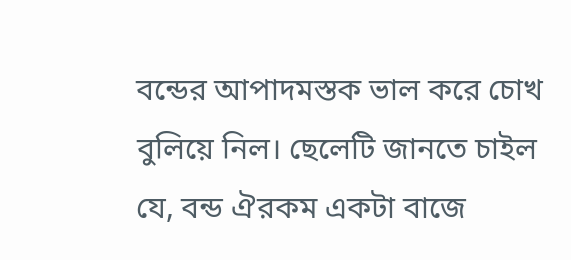বন্ডের আপাদমস্তক ভাল করে চোখ বুলিয়ে নিল। ছেলেটি জানতে চাইল যে, বন্ড ঐরকম একটা বাজে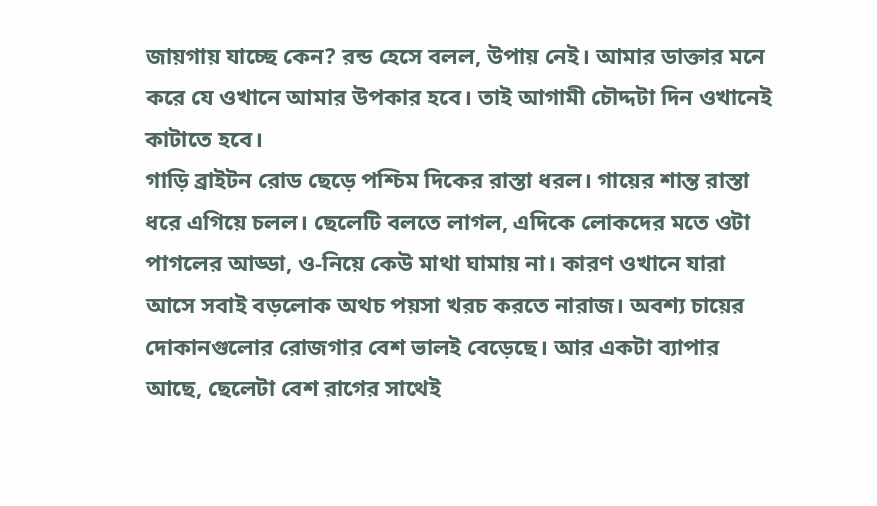জায়গায় যাচ্ছে কেন? রন্ড হেসে বলল, উপায় নেই। আমার ডাক্তার মনে করে যে ওখানে আমার উপকার হবে। তাই আগামী চৌদ্দটা দিন ওখানেই কাটাতে হবে।
গাড়ি ব্রাইটন রোড ছেড়ে পশ্চিম দিকের রাস্তা ধরল। গায়ের শান্ত রাস্তা ধরে এগিয়ে চলল। ছেলেটি বলতে লাগল, এদিকে লোকদের মতে ওটা পাগলের আড্ডা, ও-নিয়ে কেউ মাথা ঘামায় না। কারণ ওখানে যারা আসে সবাই বড়লোক অথচ পয়সা খরচ করতে নারাজ। অবশ্য চায়ের দোকানগুলোর রোজগার বেশ ভালই বেড়েছে। আর একটা ব্যাপার আছে, ছেলেটা বেশ রাগের সাথেই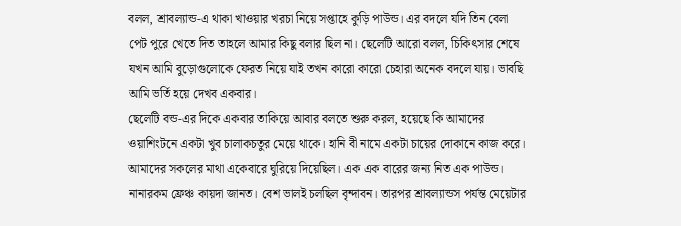বলল, শ্রাবল্যান্ড-এ থাকা খাওয়ার খরচা নিয়ে সপ্তাহে কুড়ি পাউন্ড। এর বদলে যদি তিন বেলা পেট পুরে খেতে দিত তাহলে আমার কিছু বলার ছিল না। ছেলেটি আরো বলল, চিকিৎসার শেষে যখন আমি বুড়োগুলোকে ফেরত নিয়ে যাই তখন কারো কারো চেহারা অনেক বদলে যায়। ভাবছি আমি ভর্তি হয়ে দেখব একবার।
ছেলেটি বন্ড-এর দিকে একবার তাকিয়ে আবার বলতে শুরু করল, হয়েছে কি আমাদের ওয়াশিংটনে একটা খুব চালাকচতুর মেয়ে থাকে। হানি বী নামে একটা চায়ের দোকানে কাজ করে। আমাদের সকলের মাথা একেবারে ঘুরিয়ে দিয়েছিল। এক এক বারের জন্য নিত এক পাউন্ড। নানারকম ফ্রেঞ্চ কায়দা জানত। বেশ ভালই চলছিল বৃন্দাবন। তারপর শ্রাবল্যান্ডস পর্যন্ত মেয়েটার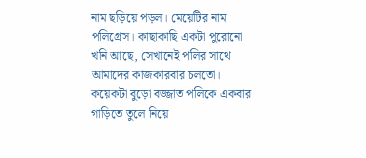নাম ছড়িয়ে পড়ল। মেয়েটির নাম পলিগ্রেস। কাছাকাছি একটা পুরোনো খনি আছে, সেখানেই পলির সাথে আমাদের কাজকারবার চলতো। কয়েকটা বুড়ো বজ্জাত পলিকে একবার গাড়িতে তুলে নিয়ে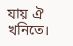যায় ঐ খনিতে।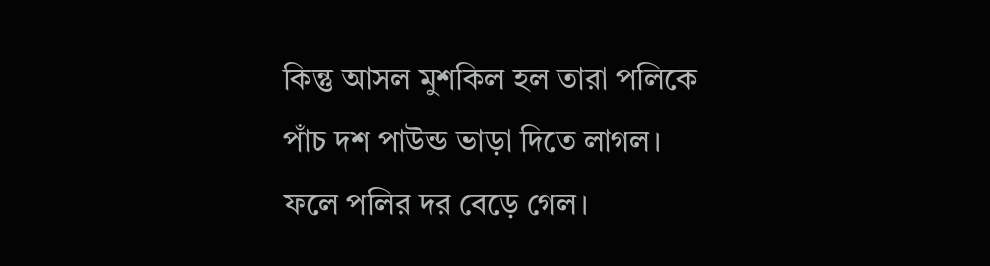কিন্তু আসল মুশকিল হল তারা পলিকে পাঁচ দশ পাউন্ড ভাড়া দিতে লাগল। ফলে পলির দর বেড়ে গেল।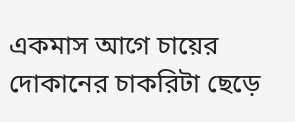একমাস আগে চায়ের দোকানের চাকরিটা ছেড়ে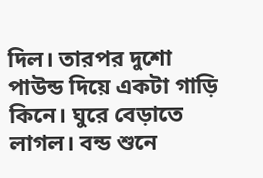দিল। তারপর দুশো পাউন্ড দিয়ে একটা গাড়ি কিনে। ঘুরে বেড়াতে লাগল। বন্ড শুনে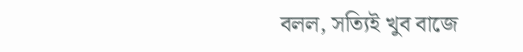বলল, সত্যিই খুব বাজে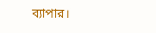ব্যাপার।